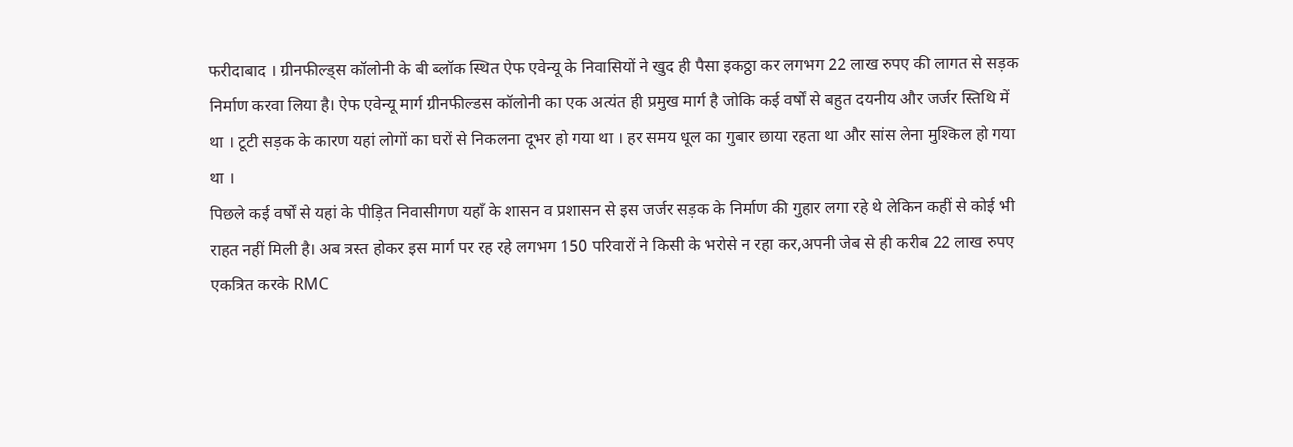फरीदाबाद । ग्रीनफील्ड्स कॉलोनी के बी ब्लॉक स्थित ऐफ एवेन्यू के निवासियों ने खुद ही पैसा इकठ्ठा कर लगभग 22 लाख रुपए की लागत से सड़क निर्माण करवा लिया है। ऐफ एवेन्यू मार्ग ग्रीनफील्डस कॉलोनी का एक अत्यंत ही प्रमुख मार्ग है जोकि कई वर्षों से बहुत दयनीय और जर्जर स्तिथि में था । टूटी सड़क के कारण यहां लोगों का घरों से निकलना दूभर हो गया था । हर समय धूल का गुबार छाया रहता था और सांस लेना मुश्किल हो गया था ।
पिछले कई वर्षों से यहां के पीड़ित निवासीगण यहाँ के शासन व प्रशासन से इस जर्जर सड़क के निर्माण की गुहार लगा रहे थे लेकिन कहीं से कोई भी राहत नहीं मिली है। अब त्रस्त होकर इस मार्ग पर रह रहे लगभग 150 परिवारों ने किसी के भरोसे न रहा कर,अपनी जेब से ही करीब 22 लाख रुपए एकत्रित करके RMC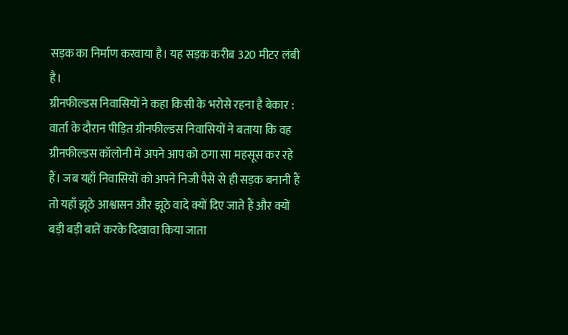सड़क का निर्माण करवाया है। यह सड़क करीब 320 मीटर लंबी है।
ग्रीनफील्डस निवासियों ने कहा किसी के भरोसे रहना है बेकार :
वार्ता के दौरान पीड़ित ग्रीनफील्डस निवासियों ने बताया कि वह ग्रीनफील्डस कॉलोनी में अपने आप को ठगा सा महसूस कर रहे हैं। जब यहाँ निवासियों को अपने निजी पैसे से ही सड़क बनानी हैं तो यहाँ झूठे आश्वासन और झूठे वादे क्यों दिए जाते हैं और क्यों बड़ी बड़ी बातें करके दिखावा किया जाता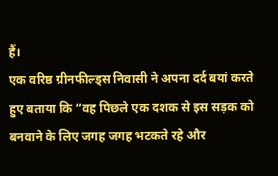हैं।
एक वरिष्ठ ग्रीनफील्ड्स निवासी ने अपना दर्द बयां करते हुए बताया कि “वह पिछले एक दशक से इस सड़क को बनवाने के लिए जगह जगह भटकते रहे और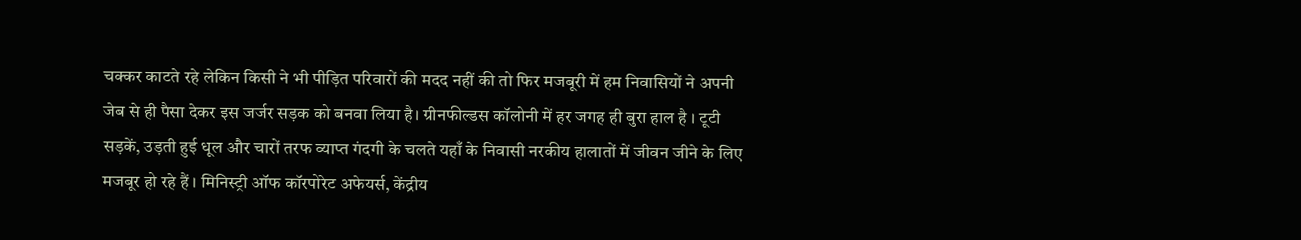चक्कर काटते रहे लेकिन किसी ने भी पीड़ित परिवारों की मदद नहीं की तो फिर मजबूरी में हम निवासियों ने अपनी जेब से ही पैसा देकर इस जर्जर सड़क को बनवा लिया है। ग्रीनफील्डस कॉलोनी में हर जगह ही बुरा हाल है । टूटी सड़कें, उड़ती हुई धूल और चारों तरफ व्याप्त गंदगी के चलते यहाँ के निवासी नरकीय हालातों में जीवन जीने के लिए मजबूर हो रहे हैं । मिनिस्ट्री ऑफ कॉरपोरेट अफेयर्स, केंद्रीय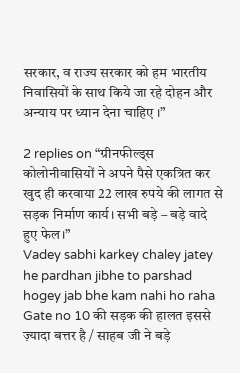सरकार, व राज्य सरकार को हम भारतीय निवासियों के साथ किये जा रहे दोहन और अन्याय पर ध्यान देना चाहिए ।”

2 replies on “ग्रीनफील्ड्स कोलोनीवासियों ने अपने पैसे एकत्रित कर खुद ही करवाया 22 लाख रुपये की लागत से सड़क निर्माण कार्य। सभी बड़े – बड़े वादे हुए फेल।”
Vadey sabhi karkey chaley jatey he pardhan jibhe to parshad hogey jab bhe kam nahi ho raha
Gate no 10 की सड़क की हालत इससे ज़्यादा बत्तर है / साहब जी ने बड़े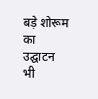बड़े शोरूम का उद्घाटन भी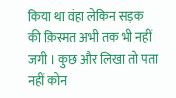किया था वंहा लेकिन सड़क की क़िस्मत अभी तक भी नहीं जगी । कुछ और लिखा तो पता नहीं कोन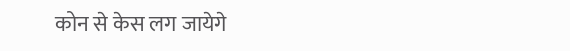कोन से केस लग जायेगे